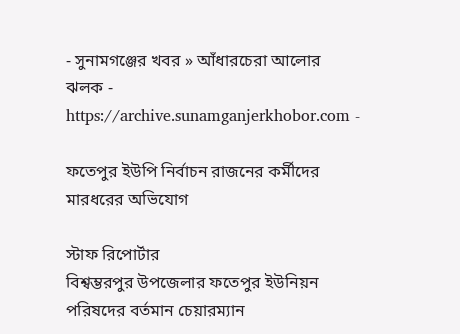- সুনামগঞ্জের খবর » আঁধারচেরা আলোর ঝলক - https://archive.sunamganjerkhobor.com -

ফতেপুর ইউপি নির্বাচন রাজনের কর্মীদের মারধরের অভিযোগ

স্টাফ রিপোর্টার
বিশ্বম্ভরপুর উপজেলার ফতেপুর ইউনিয়ন পরিষদের বর্তমান চেয়ারম্যান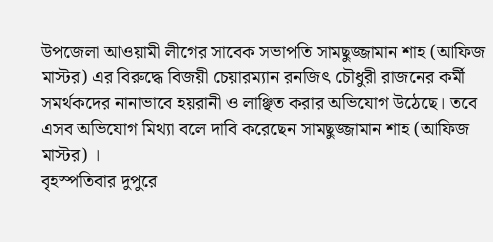উপজেলা আওয়ামী লীগের সাবেক সভাপতি সামছুজ্জামান শাহ (আফিজ মাস্টর) এর বিরুদ্ধে বিজয়ী চেয়ারম্যান রনজিৎ চৌধুরী রাজনের কর্মী সমর্থকদের নানাভাবে হয়রানী ও লাঞ্ছিত করার অভিযোগ উঠেছে। তবে এসব অভিযোগ মিথ্যা বলে দাবি করেছেন সামছুজ্জামান শাহ (আফিজ মাস্টর) ।
বৃহস্পতিবার দুপুরে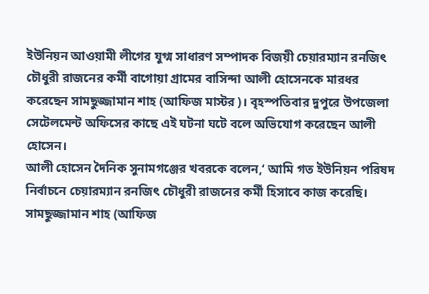ইউনিয়ন আওয়ামী লীগের যুগ্ম সাধারণ সম্পাদক বিজয়ী চেয়ারম্যান রনজিৎ চৌধুরী রাজনের কর্মী বাগোয়া গ্রামের বাসিন্দা আলী হোসেনকে মারধর করেছেন সামছুজ্জামান শাহ (আফিজ মাস্টর)। বৃহস্পতিবার দুপুরে উপজেলা সেটেলমেন্ট অফিসের কাছে এই ঘটনা ঘটে বলে অভিযোগ করেছেন আলী হোসেন।
আলী হোসেন দৈনিক সুনামগঞ্জের খবরকে বলেন,‘ আমি গত ইউনিয়ন পরিষদ নির্বাচনে চেয়ারম্যান রনজিৎ চৌধুরী রাজনের কর্মী হিসাবে কাজ করেছি। সামছুজ্জামান শাহ (আফিজ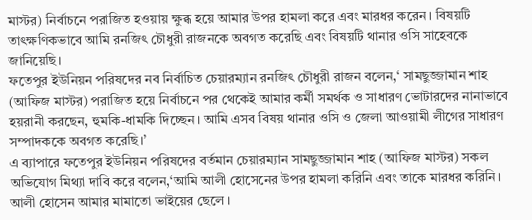মাস্টর) নির্বাচনে পরাজিত হওয়ায় ক্ষুব্ধ হয়ে আমার উপর হামলা করে এবং মারধর করেন। বিষয়টি তাৎক্ষণিকভাবে আমি রনজিৎ চৌধুরী রাজনকে অবগত করেছি এবং বিষয়টি থানার ওসি সাহেবকে জানিয়েছি।
ফতেপুর ইউনিয়ন পরিষদের নব নির্বাচিত চেয়ারম্যান রনজিৎ চৌধুরী রাজন বলেন,‘ সামছুজ্জামান শাহ (আফিজ মাস্টর) পরাজিত হয়ে নির্বাচনে পর থেকেই আমার কর্মী সমর্থক ও সাধারণ ভোটারদের নানাভাবে হয়রানী করছেন, হুমকি-ধামকি দিচ্ছেন। আমি এসব বিষয় থানার ওসি ও জেলা আওয়ামী লীগের সাধারণ সম্পাদককে অবগত করেছি।’
এ ব্যাপারে ফতেপুর ইউনিয়ন পরিষদের বর্তমান চেয়ারম্যান সামছুজ্জামান শাহ (আফিজ মাস্টর) সকল অভিযোগ মিথ্যা দাবি করে বলেন,‘আমি আলী হোসেনের উপর হামলা করিনি এবং তাকে মারধর করিনি। আলী হোসেন আমার মামাতো ভাইয়ের ছেলে ।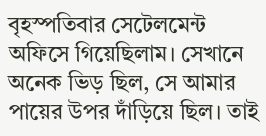বৃহস্পতিবার সেটেলমেন্ট অফিসে গিয়েছিলাম। সেখানে অনেক ভিড় ছিল, সে আমার পায়ের উপর দাঁড়িয়ে ছিল। তাই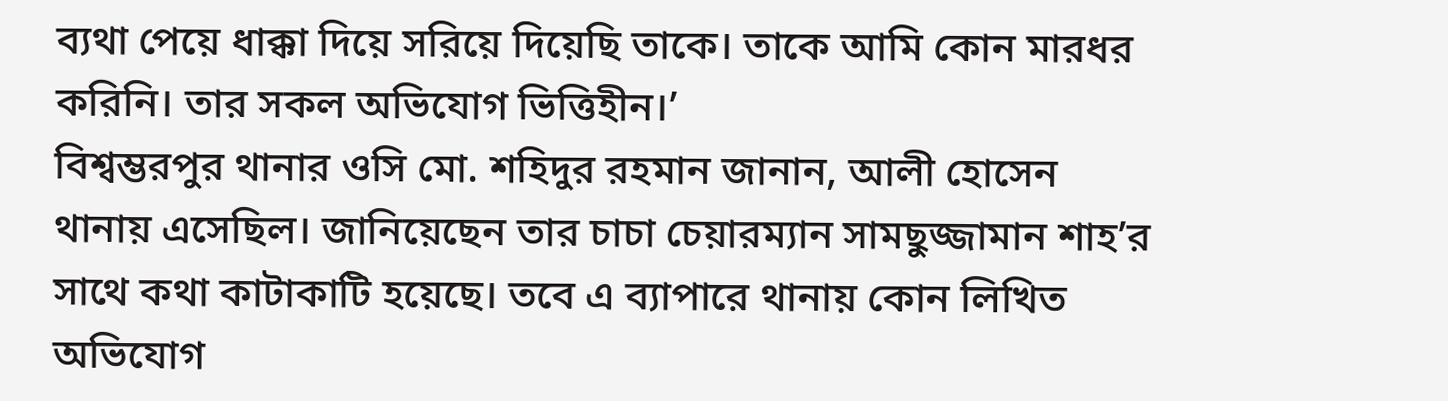ব্যথা পেয়ে ধাক্কা দিয়ে সরিয়ে দিয়েছি তাকে। তাকে আমি কোন মারধর করিনি। তার সকল অভিযোগ ভিত্তিহীন।’
বিশ্বম্ভরপুর থানার ওসি মো. শহিদুর রহমান জানান, আলী হোসেন থানায় এসেছিল। জানিয়েছেন তার চাচা চেয়ারম্যান সামছুজ্জামান শাহ’র সাথে কথা কাটাকাটি হয়েছে। তবে এ ব্যাপারে থানায় কোন লিখিত অভিযোগ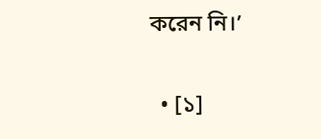করেন নি।’

  • [১]